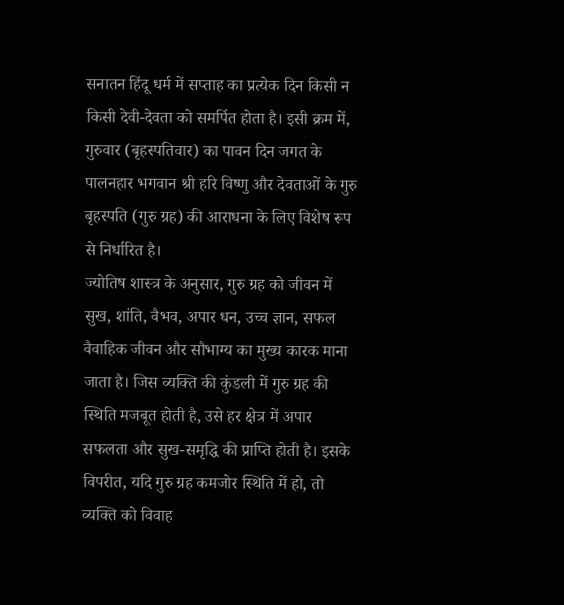सनातन हिंदू धर्म में सप्ताह का प्रत्येक दिन किसी न किसी देवी-देवता को समर्पित होता है। इसी क्रम में, गुरुवार (बृहस्पतिवार) का पावन दिन जगत के पालनहार भगवान श्री हरि विष्णु और देवताओं के गुरु बृहस्पति (गुरु ग्रह) की आराधना के लिए विशेष रूप से निर्धारित है।
ज्योतिष शास्त्र के अनुसार, गुरु ग्रह को जीवन में सुख, शांति, वैभव, अपार धन, उच्च ज्ञान, सफल वैवाहिक जीवन और सौभाग्य का मुख्य कारक माना जाता है। जिस व्यक्ति की कुंडली में गुरु ग्रह की स्थिति मजबूत होती है, उसे हर क्षेत्र में अपार सफलता और सुख-समृद्धि की प्राप्ति होती है। इसके विपरीत, यदि गुरु ग्रह कमजोर स्थिति में हो, तो व्यक्ति को विवाह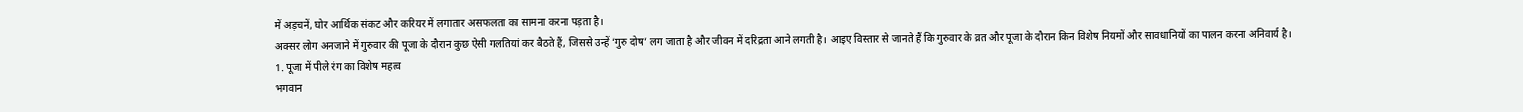में अड़चनें, घोर आर्थिक संकट और करियर में लगातार असफलता का सामना करना पड़ता है।
अक्सर लोग अनजाने में गुरुवार की पूजा के दौरान कुछ ऐसी गलतियां कर बैठते हैं, जिससे उन्हें ‘गुरु दोष’ लग जाता है और जीवन में दरिद्रता आने लगती है। आइए विस्तार से जानते हैं कि गुरुवार के व्रत और पूजा के दौरान किन विशेष नियमों और सावधानियों का पालन करना अनिवार्य है।
1. पूजा में पीले रंग का विशेष महत्व
भगवान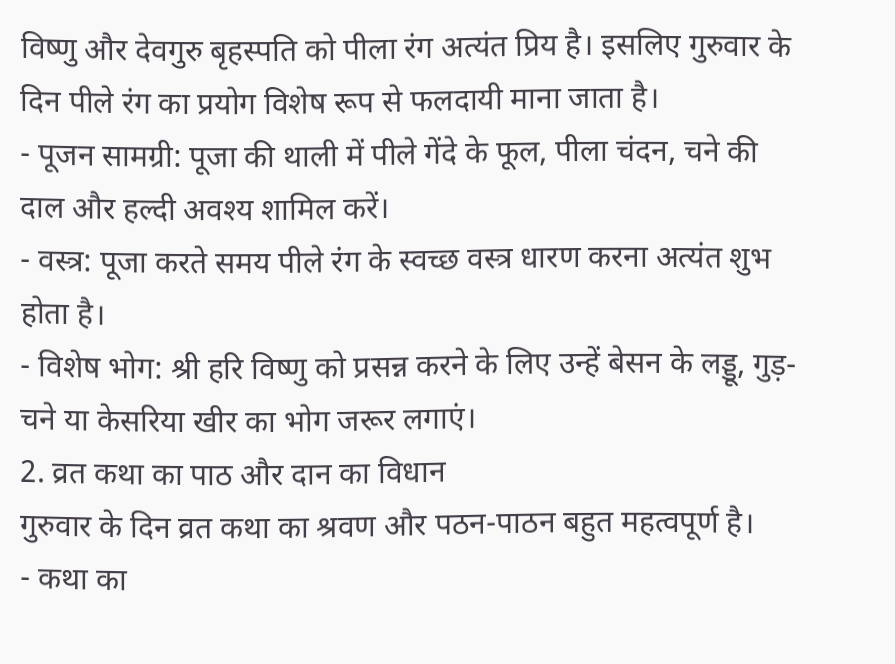विष्णु और देवगुरु बृहस्पति को पीला रंग अत्यंत प्रिय है। इसलिए गुरुवार के दिन पीले रंग का प्रयोग विशेष रूप से फलदायी माना जाता है।
- पूजन सामग्री: पूजा की थाली में पीले गेंदे के फूल, पीला चंदन, चने की दाल और हल्दी अवश्य शामिल करें।
- वस्त्र: पूजा करते समय पीले रंग के स्वच्छ वस्त्र धारण करना अत्यंत शुभ होता है।
- विशेष भोग: श्री हरि विष्णु को प्रसन्न करने के लिए उन्हें बेसन के लड्डू, गुड़-चने या केसरिया खीर का भोग जरूर लगाएं।
2. व्रत कथा का पाठ और दान का विधान
गुरुवार के दिन व्रत कथा का श्रवण और पठन-पाठन बहुत महत्वपूर्ण है।
- कथा का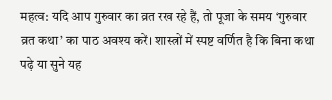महत्व: यदि आप गुरुवार का व्रत रख रहे हैं, तो पूजा के समय ‘गुरुवार व्रत कथा’ का पाठ अवश्य करें। शास्त्रों में स्पष्ट वर्णित है कि बिना कथा पढ़े या सुने यह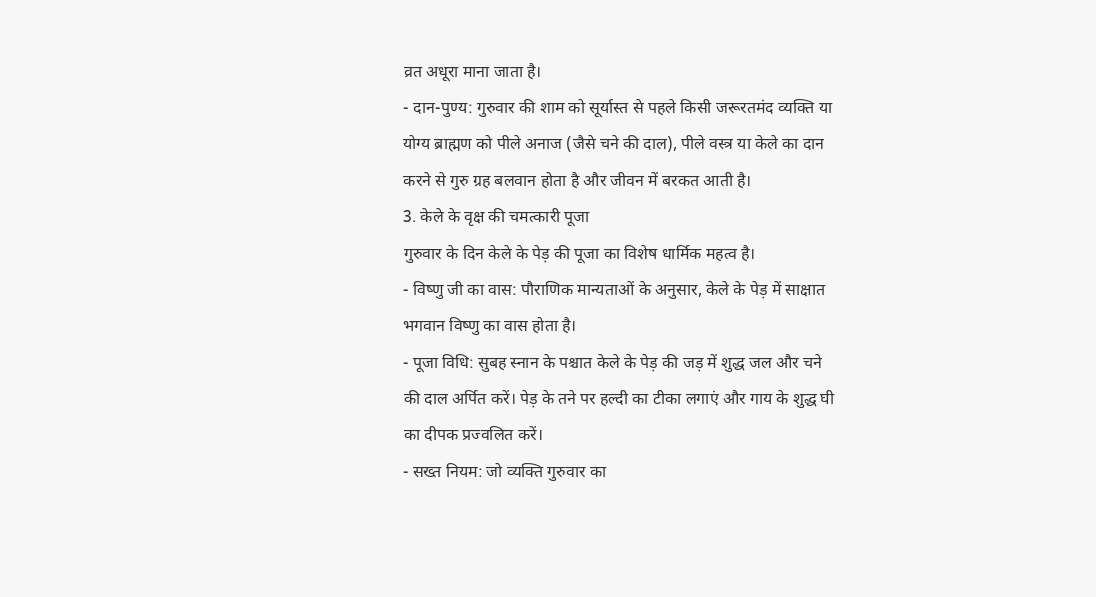व्रत अधूरा माना जाता है।
- दान-पुण्य: गुरुवार की शाम को सूर्यास्त से पहले किसी जरूरतमंद व्यक्ति या योग्य ब्राह्मण को पीले अनाज (जैसे चने की दाल), पीले वस्त्र या केले का दान करने से गुरु ग्रह बलवान होता है और जीवन में बरकत आती है।
3. केले के वृक्ष की चमत्कारी पूजा
गुरुवार के दिन केले के पेड़ की पूजा का विशेष धार्मिक महत्व है।
- विष्णु जी का वास: पौराणिक मान्यताओं के अनुसार, केले के पेड़ में साक्षात भगवान विष्णु का वास होता है।
- पूजा विधि: सुबह स्नान के पश्चात केले के पेड़ की जड़ में शुद्ध जल और चने की दाल अर्पित करें। पेड़ के तने पर हल्दी का टीका लगाएं और गाय के शुद्ध घी का दीपक प्रज्वलित करें।
- सख्त नियम: जो व्यक्ति गुरुवार का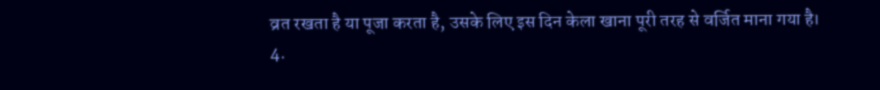व्रत रखता है या पूजा करता है, उसके लिए इस दिन केला खाना पूरी तरह से वर्जित माना गया है।
4.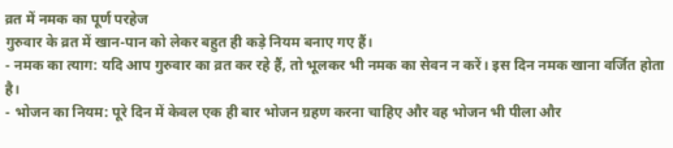व्रत में नमक का पूर्ण परहेज
गुरुवार के व्रत में खान-पान को लेकर बहुत ही कड़े नियम बनाए गए हैं।
- नमक का त्याग: यदि आप गुरुवार का व्रत कर रहे हैं, तो भूलकर भी नमक का सेवन न करें। इस दिन नमक खाना वर्जित होता है।
- भोजन का नियम: पूरे दिन में केवल एक ही बार भोजन ग्रहण करना चाहिए और वह भोजन भी पीला और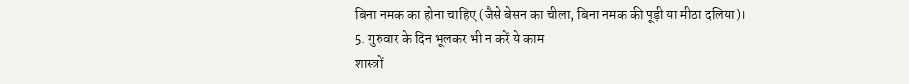बिना नमक का होना चाहिए (जैसे बेसन का चीला, बिना नमक की पूड़ी या मीठा दलिया)।
5. गुरुवार के दिन भूलकर भी न करें ये काम
शास्त्रों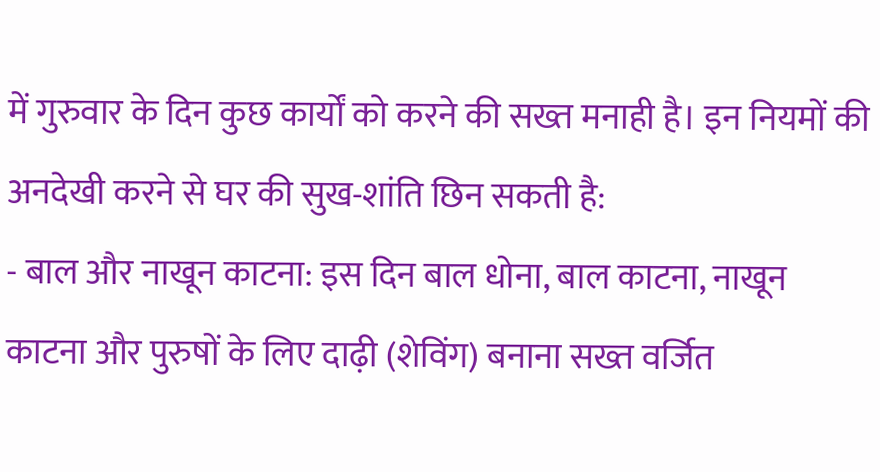में गुरुवार के दिन कुछ कार्यों को करने की सख्त मनाही है। इन नियमों की अनदेखी करने से घर की सुख-शांति छिन सकती है:
- बाल और नाखून काटना: इस दिन बाल धोना, बाल काटना, नाखून काटना और पुरुषों के लिए दाढ़ी (शेविंग) बनाना सख्त वर्जित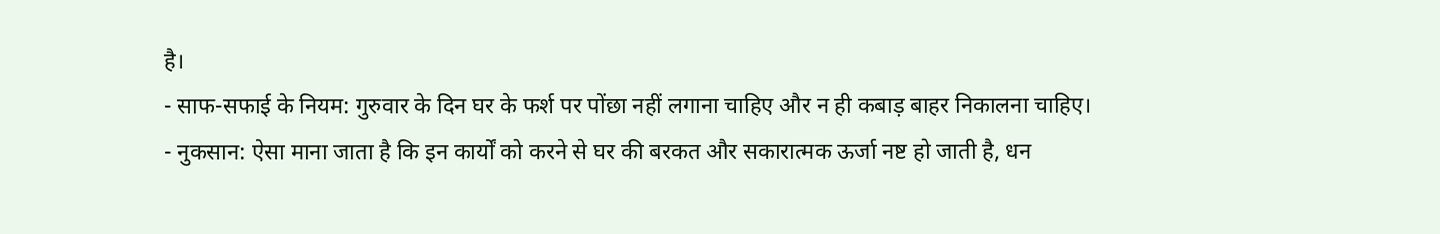है।
- साफ-सफाई के नियम: गुरुवार के दिन घर के फर्श पर पोंछा नहीं लगाना चाहिए और न ही कबाड़ बाहर निकालना चाहिए।
- नुकसान: ऐसा माना जाता है कि इन कार्यों को करने से घर की बरकत और सकारात्मक ऊर्जा नष्ट हो जाती है, धन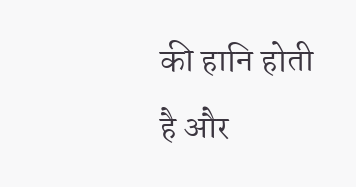की हानि होती है और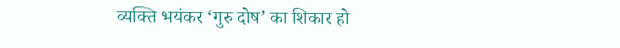व्यक्ति भयंकर ‘गुरु दोष’ का शिकार हो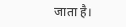जाता है।